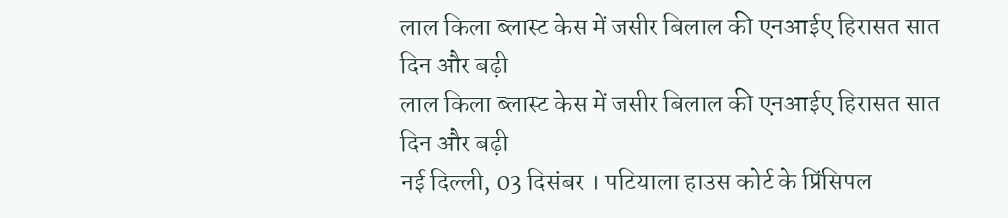लाल किला ब्लास्ट केस में जसीर बिलाल की एनआईए हिरासत सात दिन और बढ़ी
लाल किला ब्लास्ट केस में जसीर बिलाल की एनआईए हिरासत सात दिन और बढ़ी
नई दिल्ली, 03 दिसंबर । पटियाला हाउस कोर्ट के प्रिंसिपल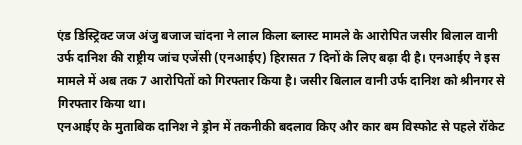एंड डिस्ट्रिक्ट जज अंजु बजाज चांदना ने लाल किला ब्लास्ट मामले के आरोपित जसीर बिलाल वानी उर्फ दानिश की राष्ट्रीय जांच एजेंसी (एनआईए) हिरासत 7 दिनों के लिए बढ़ा दी है। एनआईए ने इस मामले में अब तक 7 आरोपितों को गिरफ्तार किया है। जसीर बिलाल वानी उर्फ दानिश को श्रीनगर से गिरफ्तार किया था।
एनआईए के मुताबिक दानिश ने ड्रोन में तकनीकी बदलाव किए और कार बम विस्फोट से पहले रॉकेट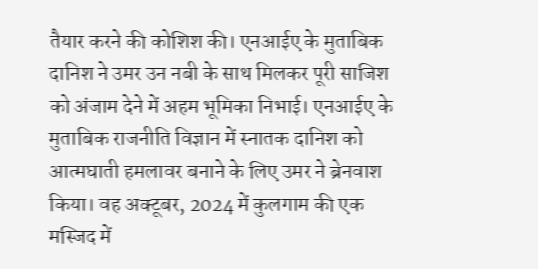तैयार करने की कोशिश की। एनआईए के मुताबिक दानिश ने उमर उन नबी के साथ मिलकर पूरी साजिश को अंजाम देने में अहम भूमिका निभाई। एनआईए के मुताबिक राजनीति विज्ञान में स्नातक दानिश को आत्मघाती हमलावर बनाने के लिए उमर ने ब्रेनवाश किया। वह अक्टूबर, 2024 में कुलगाम की एक मस्जिद में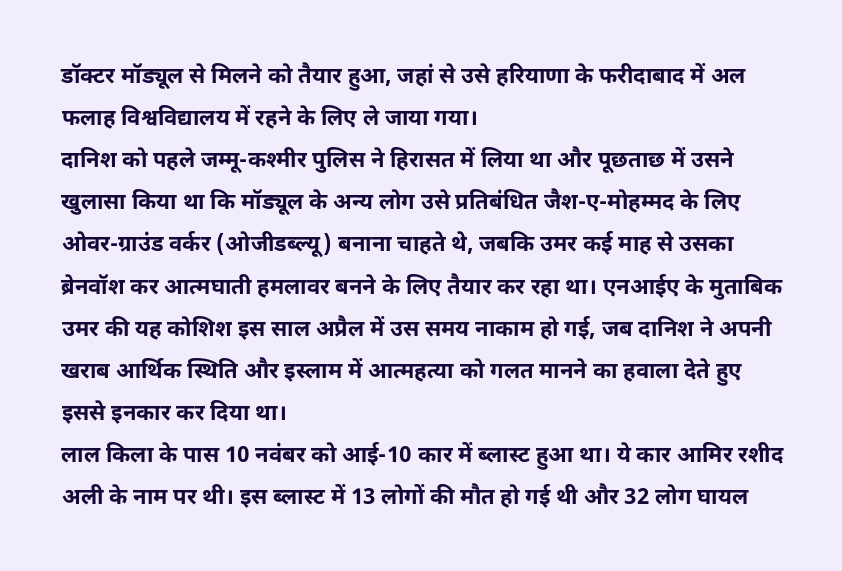डॉक्टर मॉड्यूल से मिलने को तैयार हुआ, जहां से उसे हरियाणा के फरीदाबाद में अल फलाह विश्वविद्यालय में रहने के लिए ले जाया गया।
दानिश को पहले जम्मू-कश्मीर पुलिस ने हिरासत में लिया था और पूछताछ में उसने खुलासा किया था कि मॉड्यूल के अन्य लोग उसे प्रतिबंधित जैश-ए-मोहम्मद के लिए ओवर-ग्राउंड वर्कर (ओजीडब्ल्यू) बनाना चाहते थे, जबकि उमर कई माह से उसका ब्रेनवॉश कर आत्मघाती हमलावर बनने के लिए तैयार कर रहा था। एनआईए के मुताबिक उमर की यह कोशिश इस साल अप्रैल में उस समय नाकाम हो गई, जब दानिश ने अपनी खराब आर्थिक स्थिति और इस्लाम में आत्महत्या को गलत मानने का हवाला देते हुए इससे इनकार कर दिया था।
लाल किला के पास 10 नवंबर को आई-10 कार में ब्लास्ट हुआ था। ये कार आमिर रशीद अली के नाम पर थी। इस ब्लास्ट में 13 लोगों की मौत हो गई थी और 32 लोग घायल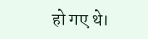हो गए थे।